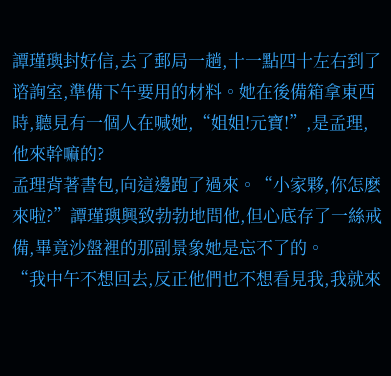譚瑾璵封好信,去了郵局一趟,十一點四十左右到了谘詢室,準備下午要用的材料。她在後備箱拿東西時,聽見有一個人在喊她,“姐姐!元寶!”,是孟理,他來幹嘛的?
孟理背著書包,向這邊跑了過來。“小家夥,你怎麽來啦?”譚瑾璵興致勃勃地問他,但心底存了一絲戒備,畢竟沙盤裡的那副景象她是忘不了的。
“我中午不想回去,反正他們也不想看見我,我就來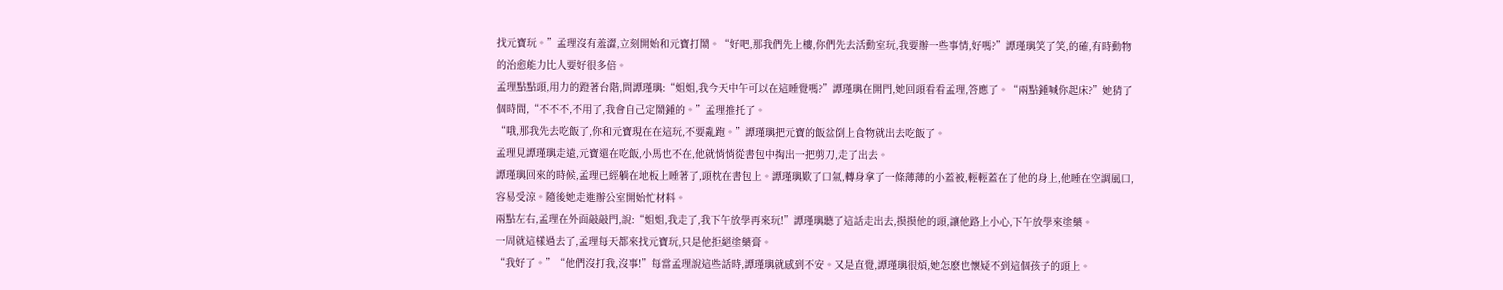找元寶玩。”孟理沒有羞澀,立刻開始和元寶打鬧。“好吧,那我們先上樓,你們先去活動室玩,我要辦一些事情,好嗎?”譚瑾璵笑了笑,的確,有時動物的治愈能力比人要好很多倍。
孟理點點頭,用力的蹬著台階,問譚瑾璵:“姐姐,我今天中午可以在這睡覺嗎?”譚瑾璵在開門,她回頭看看孟理,答應了。“兩點鍾喊你起床?”她猜了個時間,“不不不,不用了,我會自己定鬧鍾的。”孟理推托了。
“哦,那我先去吃飯了,你和元寶現在在這玩,不要亂跑。”譚瑾璵把元寶的飯盆倒上食物就出去吃飯了。
孟理見譚瑾璵走遠,元寶還在吃飯,小馬也不在,他就悄悄從書包中掏出一把剪刀,走了出去。
譚瑾璵回來的時候,孟理已經躺在地板上睡著了,頭枕在書包上。譚瑾璵歎了口氣,轉身拿了一條薄薄的小蓋被,輕輕蓋在了他的身上,他睡在空調風口,容易受涼。隨後她走進辦公室開始忙材料。
兩點左右,孟理在外面敲敲門,說:“姐姐,我走了,我下午放學再來玩!”譚瑾璵聽了這話走出去,摸摸他的頭,讓他路上小心,下午放學來塗藥。
一周就這樣過去了,孟理每天都來找元寶玩,只是他拒絕塗藥膏。
“我好了。”“他們沒打我,沒事!”每當孟理說這些話時,譚瑾璵就感到不安。又是直覺,譚瑾璵很煩,她怎麽也懷疑不到這個孩子的頭上。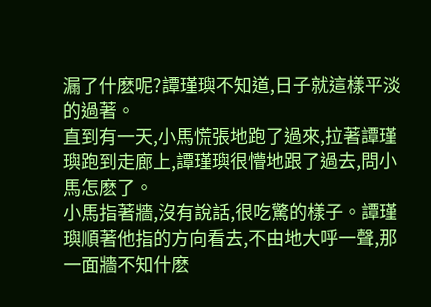漏了什麽呢?譚瑾璵不知道,日子就這樣平淡的過著。
直到有一天,小馬慌張地跑了過來,拉著譚瑾璵跑到走廊上,譚瑾璵很懵地跟了過去,問小馬怎麽了。
小馬指著牆,沒有說話,很吃驚的樣子。譚瑾璵順著他指的方向看去,不由地大呼一聲,那一面牆不知什麽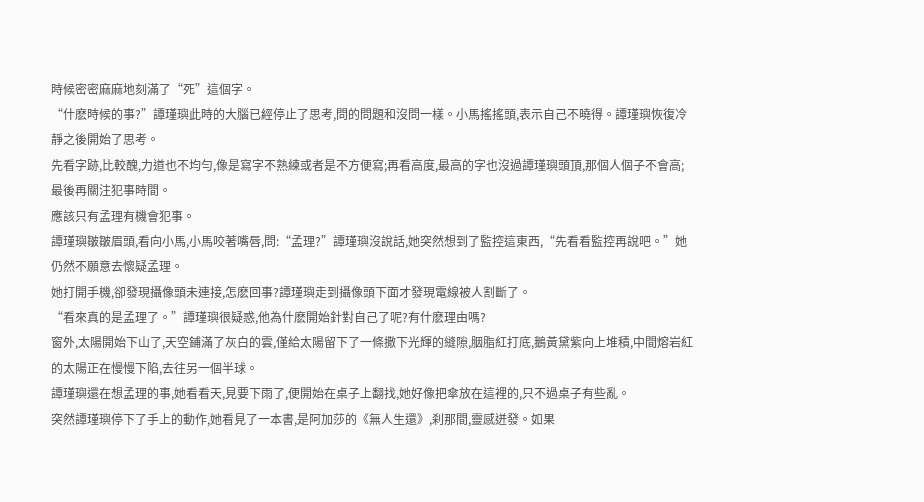時候密密麻麻地刻滿了“死”這個字。
“什麽時候的事?”譚瑾璵此時的大腦已經停止了思考,問的問題和沒問一樣。小馬搖搖頭,表示自己不曉得。譚瑾璵恢復冷靜之後開始了思考。
先看字跡,比較醜,力道也不均勻,像是寫字不熟練或者是不方便寫;再看高度,最高的字也沒過譚瑾璵頭頂,那個人個子不會高;最後再關注犯事時間。
應該只有孟理有機會犯事。
譚瑾璵皺皺眉頭,看向小馬,小馬咬著嘴唇,問:“孟理?”譚瑾璵沒說話,她突然想到了監控這東西,“先看看監控再說吧。”她仍然不願意去懷疑孟理。
她打開手機,卻發現攝像頭未連接,怎麽回事?譚瑾璵走到攝像頭下面才發現電線被人割斷了。
“看來真的是孟理了。”譚瑾璵很疑惑,他為什麽開始針對自己了呢?有什麽理由嗎?
窗外,太陽開始下山了,天空鋪滿了灰白的雲,僅給太陽留下了一條撒下光輝的縫隙,胭脂紅打底,鵝黃黛紫向上堆積,中間熔岩紅的太陽正在慢慢下陷,去往另一個半球。
譚瑾璵還在想孟理的事,她看看天,見要下雨了,便開始在桌子上翻找,她好像把傘放在這裡的,只不過桌子有些亂。
突然譚瑾璵停下了手上的動作,她看見了一本書,是阿加莎的《無人生還》,刹那間,靈感迸發。如果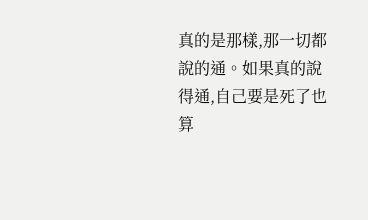真的是那樣,那一切都說的通。如果真的說得通,自己要是死了也算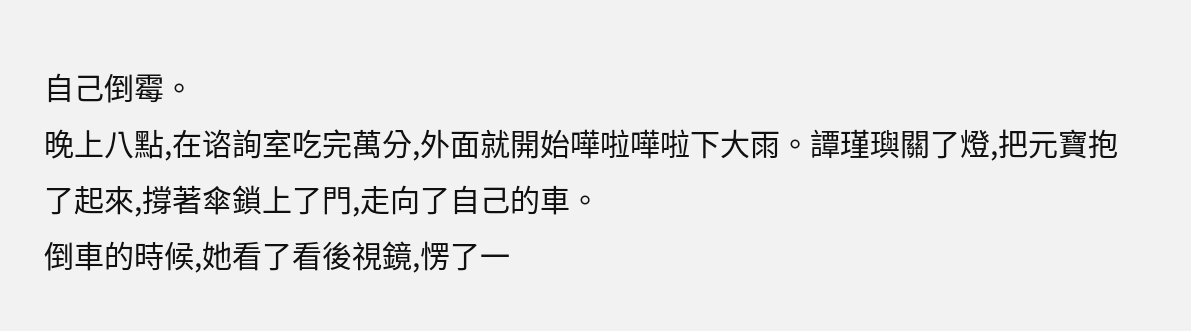自己倒霉。
晚上八點,在谘詢室吃完萬分,外面就開始嘩啦嘩啦下大雨。譚瑾璵關了燈,把元寶抱了起來,撐著傘鎖上了門,走向了自己的車。
倒車的時候,她看了看後視鏡,愣了一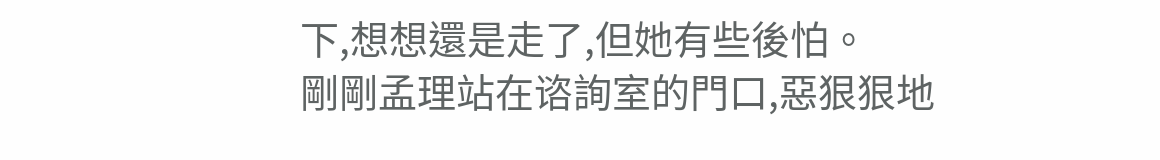下,想想還是走了,但她有些後怕。
剛剛孟理站在谘詢室的門口,惡狠狠地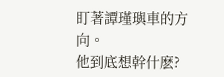盯著譚瑾璵車的方向。
他到底想幹什麽?